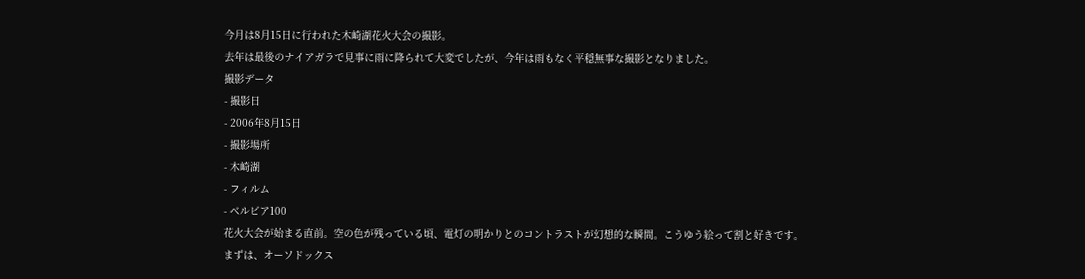今月は8月15日に行われた木崎湖花火大会の撮影。
去年は最後のナイアガラで見事に雨に降られて大変でしたが、今年は雨もなく平穏無事な撮影となりました。
撮影データ
- 撮影日
- 2006年8月15日
- 撮影場所
- 木崎湖
- フィルム
- ベルビア100
花火大会が始まる直前。空の色が残っている頃、電灯の明かりとのコントラストが幻想的な瞬間。こうゆう絵って割と好きです。
まずは、オーソドックス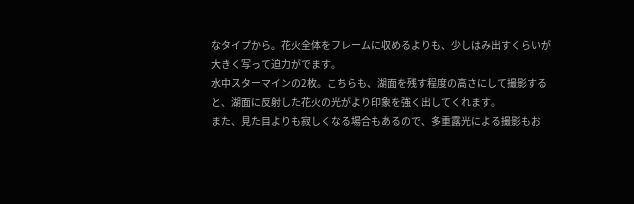なタイプから。花火全体をフレームに収めるよりも、少しはみ出すくらいが大きく写って迫力がでます。
水中スターマインの2枚。こちらも、湖面を残す程度の高さにして撮影すると、湖面に反射した花火の光がより印象を強く出してくれます。
また、見た目よりも寂しくなる場合もあるので、多重露光による撮影もお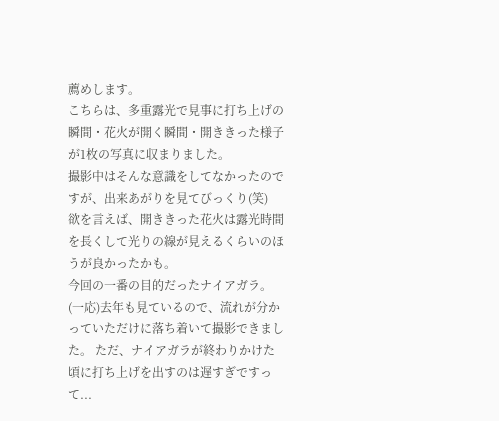薦めします。
こちらは、多重露光で見事に打ち上げの瞬間・花火が開く瞬間・開ききった様子が1枚の写真に収まりました。
撮影中はそんな意識をしてなかったのですが、出来あがりを見てびっくり(笑)
欲を言えば、開ききった花火は露光時間を長くして光りの線が見えるくらいのほうが良かったかも。
今回の一番の目的だったナイアガラ。(一応)去年も見ているので、流れが分かっていただけに落ち着いて撮影できました。 ただ、ナイアガラが終わりかけた頃に打ち上げを出すのは遅すぎですって...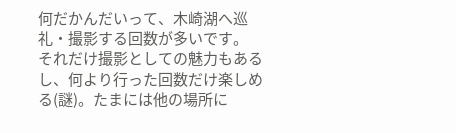何だかんだいって、木崎湖へ巡礼・撮影する回数が多いです。 それだけ撮影としての魅力もあるし、何より行った回数だけ楽しめる(謎)。たまには他の場所に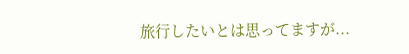旅行したいとは思ってますが...